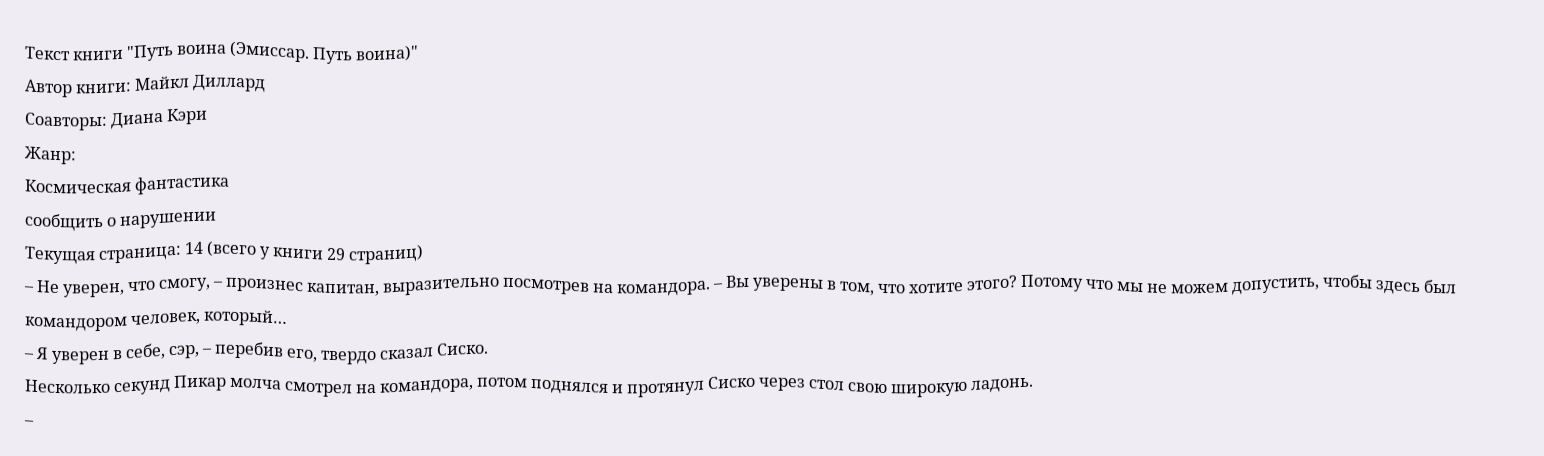Текст книги "Путь воина (Эмиссар. Путь воина)"
Автор книги: Майкл Диллард
Соавторы: Диана Кэри
Жанр:
Космическая фантастика
сообщить о нарушении
Текущая страница: 14 (всего у книги 29 страниц)
– Не уверен, что смогу, – произнес капитан, выразительно посмотрев на командора. – Вы уверены в том, что хотите этого? Потому что мы не можем допустить, чтобы здесь был командором человек, который…
– Я уверен в себе, сэр, – перебив его, твердо сказал Сиско.
Несколько секунд Пикар молча смотрел на командора, потом поднялся и протянул Сиско через стол свою широкую ладонь.
–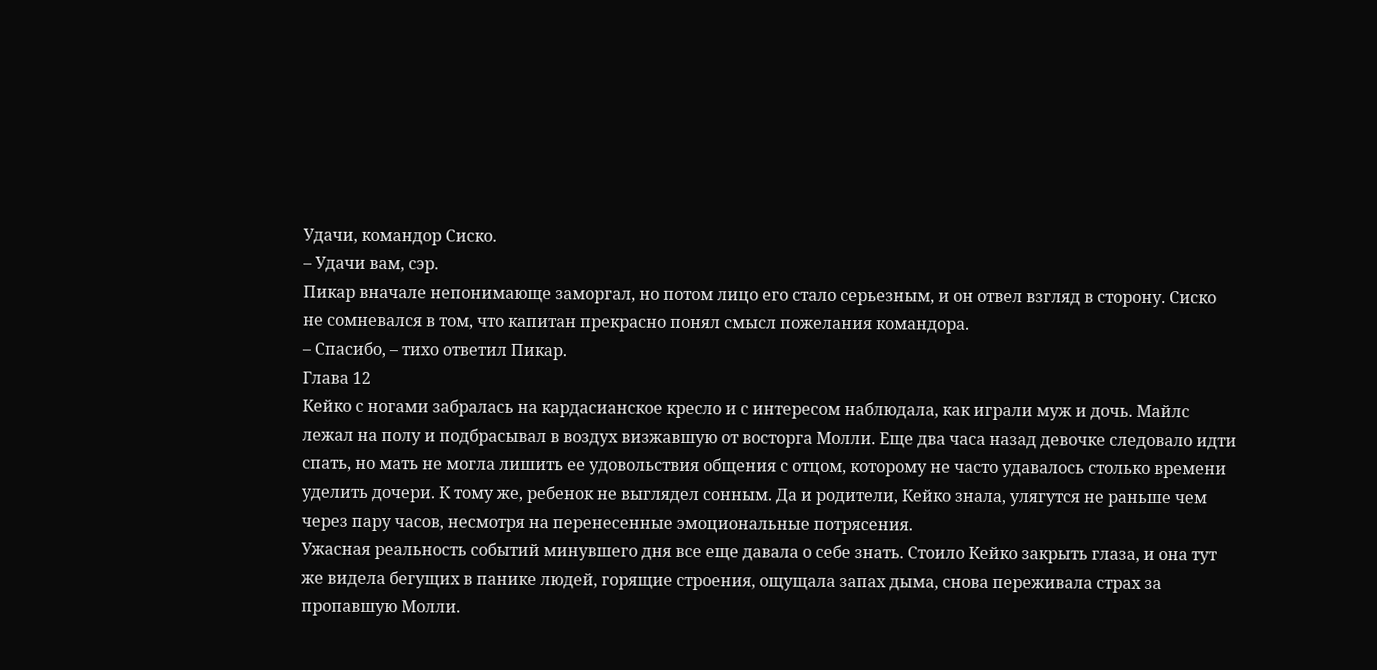Удачи, командор Сиско.
– Удачи вам, сэр.
Пикар вначале непонимающе заморгал, но потом лицо его стало серьезным, и он отвел взгляд в сторону. Сиско не сомневался в том, что капитан прекрасно понял смысл пожелания командора.
– Спасибо, – тихо ответил Пикар.
Глава 12
Кейко с ногами забралась на кардасианское кресло и с интересом наблюдала, как играли муж и дочь. Майлс лежал на полу и подбрасывал в воздух визжавшую от восторга Молли. Еще два часа назад девочке следовало идти спать, но мать не могла лишить ее удовольствия общения с отцом, которому не часто удавалось столько времени уделить дочери. К тому же, ребенок не выглядел сонным. Да и родители, Кейко знала, улягутся не раньше чем через пару часов, несмотря на перенесенные эмоциональные потрясения.
Ужасная реальность событий минувшего дня все еще давала о себе знать. Стоило Кейко закрыть глаза, и она тут же видела бегущих в панике людей, горящие строения, ощущала запах дыма, снова переживала страх за пропавшую Молли.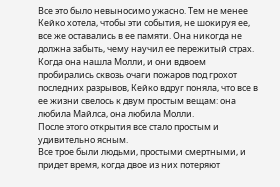Все это было невыносимо ужасно. Тем не менее Кейко хотела, чтобы эти события, не шокируя ее, все же оставались в ее памяти. Она никогда не должна забыть, чему научил ее пережитый страх.
Когда она нашла Молли, и они вдвоем пробирались сквозь очаги пожаров под грохот последних разрывов, Кейко вдруг поняла, что все в ее жизни свелось к двум простым вещам: она любила Майлса, она любила Молли.
После этого открытия все стало простым и удивительно ясным.
Все трое были людьми, простыми смертными, и придет время, когда двое из них потеряют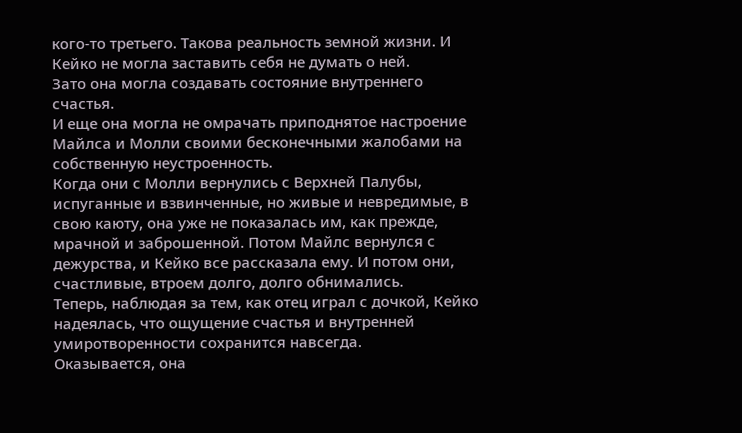кого-то третьего. Такова реальность земной жизни. И Кейко не могла заставить себя не думать о ней.
Зато она могла создавать состояние внутреннего счастья.
И еще она могла не омрачать приподнятое настроение Майлса и Молли своими бесконечными жалобами на собственную неустроенность.
Когда они с Молли вернулись с Верхней Палубы, испуганные и взвинченные, но живые и невредимые, в свою каюту, она уже не показалась им, как прежде, мрачной и заброшенной. Потом Майлс вернулся с дежурства, и Кейко все рассказала ему. И потом они, счастливые, втроем долго, долго обнимались.
Теперь, наблюдая за тем, как отец играл с дочкой, Кейко надеялась, что ощущение счастья и внутренней умиротворенности сохранится навсегда.
Оказывается, она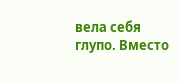вела себя глупо. Вместо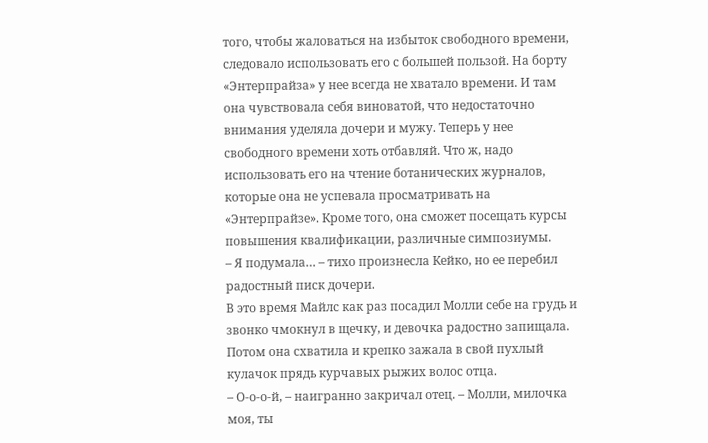того, чтобы жаловаться на избыток свободного времени, следовало использовать его с большей пользой. На борту «Энтерпрайза» у нее всегда не хватало времени. И там она чувствовала себя виноватой, что недостаточно внимания уделяла дочери и мужу. Теперь у нее свободного времени хоть отбавляй. Что ж, надо использовать его на чтение ботанических журналов, которые она не успевала просматривать на «Энтерпрайзе». Кроме того, она сможет посещать курсы повышения квалификации, различные симпозиумы.
– Я подумала… – тихо произнесла Кейко, но ее перебил радостный писк дочери.
В это время Майлс как раз посадил Молли себе на грудь и звонко чмокнул в щечку, и девочка радостно запищала. Потом она схватила и крепко зажала в свой пухлый кулачок прядь курчавых рыжих волос отца.
– О-о-о-й, – наигранно закричал отец. – Молли, милочка моя, ты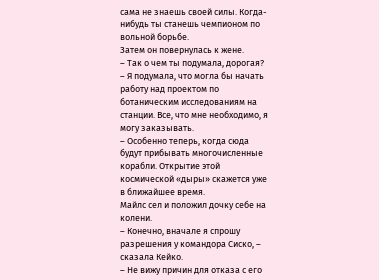сама не знаешь своей силы. Когда-нибудь ты станешь чемпионом по вольной борьбе.
Затем он повернулась к жене.
– Так о чем ты подумала, дорогая?
– Я подумала, что могла бы начать работу над проектом по ботаническим исследованиям на станции. Все, что мне необходимо, я могу заказывать.
– Особенно теперь, когда сюда будут прибывать многочисленные корабли. Открытие этой космической «дыры» скажется уже в ближайшее время.
Майлс сел и положил дочку себе на колени.
– Конечно, вначале я спрошу разрешения у командора Сиско, – сказала Кейко.
– Не вижу причин для отказа с его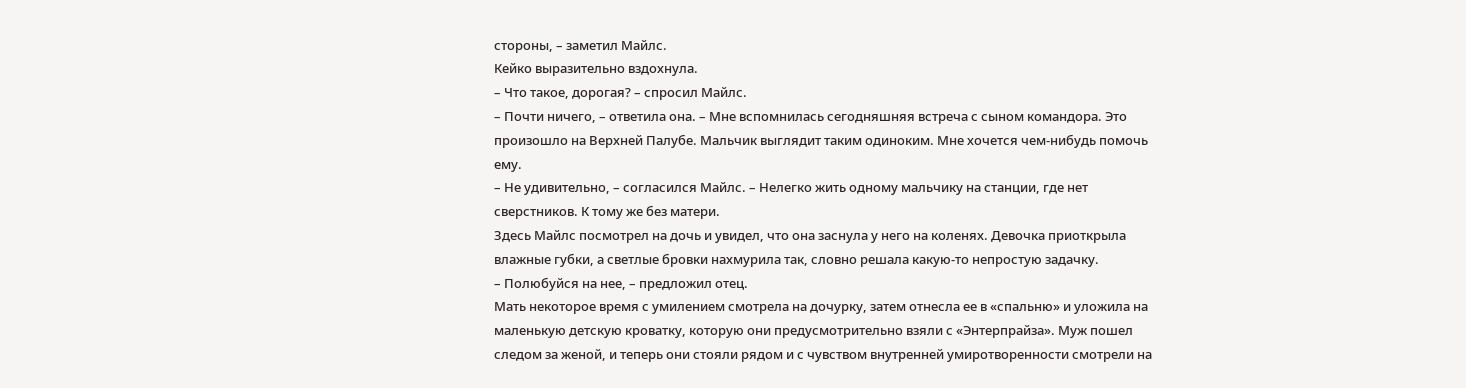стороны, – заметил Майлс.
Кейко выразительно вздохнула.
– Что такое, дорогая? – спросил Майлс.
– Почти ничего, – ответила она. – Мне вспомнилась сегодняшняя встреча с сыном командора. Это произошло на Верхней Палубе. Мальчик выглядит таким одиноким. Мне хочется чем-нибудь помочь ему.
– Не удивительно, – согласился Майлс. – Нелегко жить одному мальчику на станции, где нет сверстников. К тому же без матери.
Здесь Майлс посмотрел на дочь и увидел, что она заснула у него на коленях. Девочка приоткрыла влажные губки, а светлые бровки нахмурила так, словно решала какую-то непростую задачку.
– Полюбуйся на нее, – предложил отец.
Мать некоторое время с умилением смотрела на дочурку, затем отнесла ее в «спальню» и уложила на маленькую детскую кроватку, которую они предусмотрительно взяли с «Энтерпрайза». Муж пошел следом за женой, и теперь они стояли рядом и с чувством внутренней умиротворенности смотрели на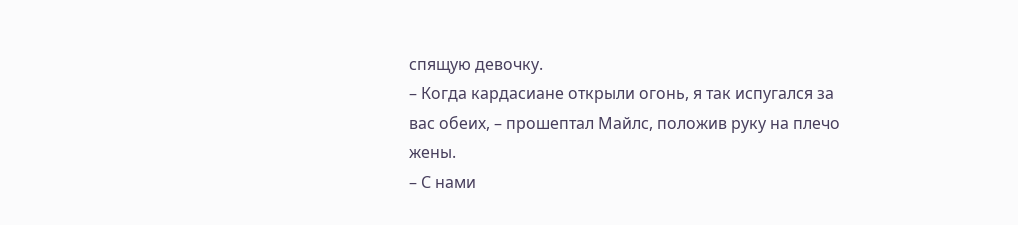спящую девочку.
– Когда кардасиане открыли огонь, я так испугался за вас обеих, – прошептал Майлс, положив руку на плечо жены.
– С нами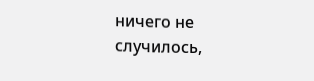ничего не случилось,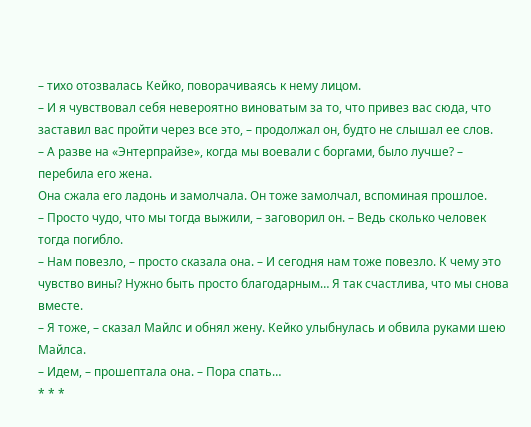– тихо отозвалась Кейко, поворачиваясь к нему лицом.
– И я чувствовал себя невероятно виноватым за то, что привез вас сюда, что заставил вас пройти через все это, – продолжал он, будто не слышал ее слов.
– А разве на «Энтерпрайзе», когда мы воевали с боргами, было лучше? – перебила его жена.
Она сжала его ладонь и замолчала. Он тоже замолчал, вспоминая прошлое.
– Просто чудо, что мы тогда выжили, – заговорил он. – Ведь сколько человек тогда погибло.
– Нам повезло, – просто сказала она. – И сегодня нам тоже повезло. К чему это чувство вины? Нужно быть просто благодарным… Я так счастлива, что мы снова вместе.
– Я тоже, – сказал Майлс и обнял жену. Кейко улыбнулась и обвила руками шею Майлса.
– Идем, – прошептала она. – Пора спать…
* * *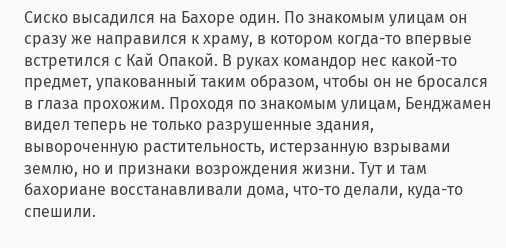Сиско высадился на Бахоре один. По знакомым улицам он сразу же направился к храму, в котором когда-то впервые встретился с Кай Опакой. В руках командор нес какой-то предмет, упакованный таким образом, чтобы он не бросался в глаза прохожим. Проходя по знакомым улицам, Бенджамен видел теперь не только разрушенные здания, вывороченную растительность, истерзанную взрывами землю, но и признаки возрождения жизни. Тут и там бахориане восстанавливали дома, что-то делали, куда-то спешили.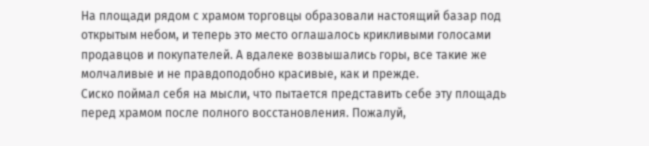На площади рядом с храмом торговцы образовали настоящий базар под открытым небом, и теперь это место оглашалось крикливыми голосами продавцов и покупателей. А вдалеке возвышались горы, все такие же молчаливые и не правдоподобно красивые, как и прежде.
Сиско поймал себя на мысли, что пытается представить себе эту площадь перед храмом после полного восстановления. Пожалуй,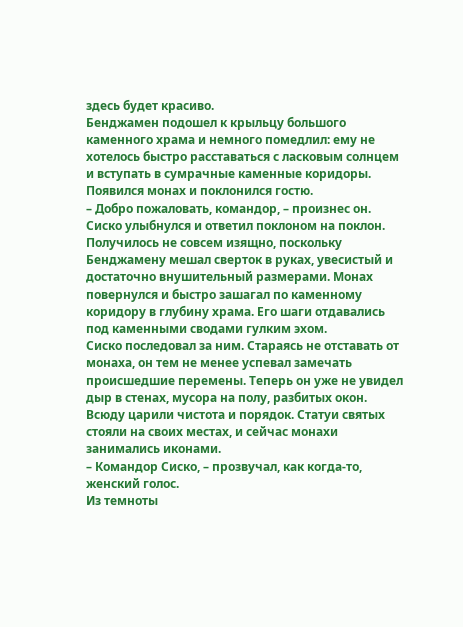здесь будет красиво.
Бенджамен подошел к крыльцу большого каменного храма и немного помедлил: ему не хотелось быстро расставаться с ласковым солнцем и вступать в сумрачные каменные коридоры. Появился монах и поклонился гостю.
– Добро пожаловать, командор, – произнес он.
Сиско улыбнулся и ответил поклоном на поклон. Получилось не совсем изящно, поскольку Бенджамену мешал сверток в руках, увесистый и достаточно внушительный размерами. Монах повернулся и быстро зашагал по каменному коридору в глубину храма. Его шаги отдавались под каменными сводами гулким эхом.
Сиско последовал за ним. Стараясь не отставать от монаха, он тем не менее успевал замечать происшедшие перемены. Теперь он уже не увидел дыр в стенах, мусора на полу, разбитых окон. Всюду царили чистота и порядок. Статуи святых стояли на своих местах, и сейчас монахи занимались иконами.
– Командор Сиско, – прозвучал, как когда-то, женский голос.
Из темноты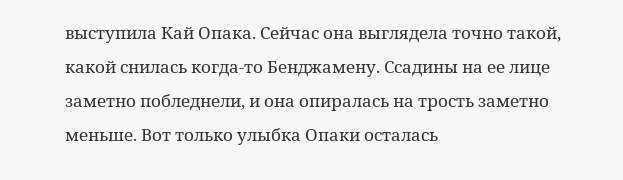выступила Кай Опака. Сейчас она выглядела точно такой, какой снилась когда-то Бенджамену. Ссадины на ее лице заметно побледнели, и она опиралась на трость заметно меньше. Вот только улыбка Опаки осталась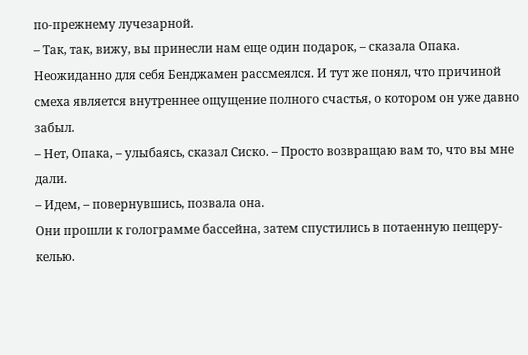по-прежнему лучезарной.
– Так, так, вижу, вы принесли нам еще один подарок, – сказала Опака.
Неожиданно для себя Бенджамен рассмеялся. И тут же понял, что причиной смеха является внутреннее ощущение полного счастья, о котором он уже давно забыл.
– Нет, Опака, – улыбаясь, сказал Сиско. – Просто возвращаю вам то, что вы мне дали.
– Идем, – повернувшись, позвала она.
Они прошли к голограмме бассейна, затем спустились в потаенную пещеру-келью.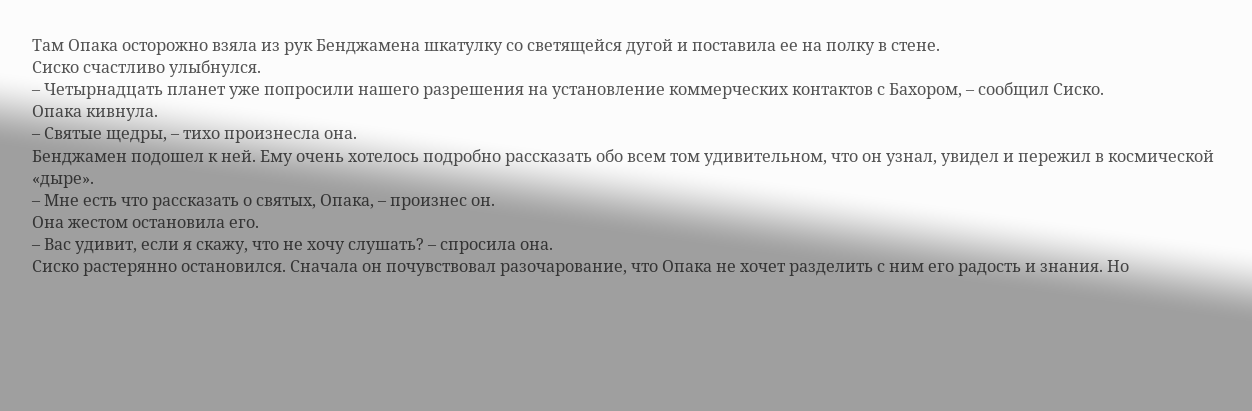Там Опака осторожно взяла из рук Бенджамена шкатулку со светящейся дугой и поставила ее на полку в стене.
Сиско счастливо улыбнулся.
– Четырнадцать планет уже попросили нашего разрешения на установление коммерческих контактов с Бахором, – сообщил Сиско.
Опака кивнула.
– Святые щедры, – тихо произнесла она.
Бенджамен подошел к ней. Ему очень хотелось подробно рассказать обо всем том удивительном, что он узнал, увидел и пережил в космической «дыре».
– Мне есть что рассказать о святых, Опака, – произнес он.
Она жестом остановила его.
– Вас удивит, если я скажу, что не хочу слушать? – спросила она.
Сиско растерянно остановился. Сначала он почувствовал разочарование, что Опака не хочет разделить с ним его радость и знания. Но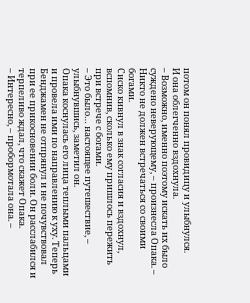потом он понял провидицу и улыбнулся.
И она облегченно вздохнула.
– Возможно, именно поэтому искать их было суждено неверующему, – произнесла Опака. – Никто не должен встречаться со своими богами.
Сиско кивнул в знак согласия и вздохнул, вспомнив, сколько ему пришлось пережить при встрече с богами.
– Это было… настоящее путешествие, – улыбнувшись, заметил он.
Опака коснулась его лица теплыми пальцами и провела ими по направлению к уху. Теперь Бенджамен не отпрянул и не почувствовал при ее прикосновении боли. Он расслабился и терпеливо ждал, что скажет Опака.
– Интересно, – пробормотала она. –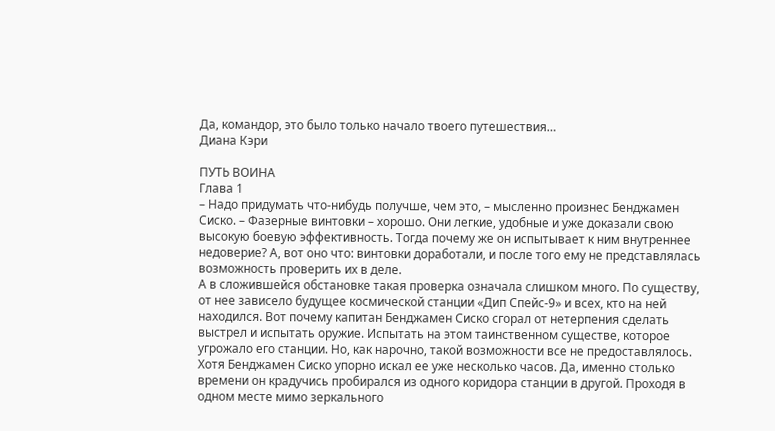Да, командор, это было только начало твоего путешествия…
Диана Кэри

ПУТЬ ВОИНА
Глава 1
– Надо придумать что-нибудь получше, чем это, – мысленно произнес Бенджамен Сиско. – Фазерные винтовки – хорошо. Они легкие, удобные и уже доказали свою высокую боевую эффективность. Тогда почему же он испытывает к ним внутреннее недоверие? А, вот оно что: винтовки доработали, и после того ему не представлялась возможность проверить их в деле.
А в сложившейся обстановке такая проверка означала слишком много. По существу, от нее зависело будущее космической станции «Дип Спейс-9» и всех, кто на ней находился. Вот почему капитан Бенджамен Сиско сгорал от нетерпения сделать выстрел и испытать оружие. Испытать на этом таинственном существе, которое угрожало его станции. Но, как нарочно, такой возможности все не предоставлялось.
Хотя Бенджамен Сиско упорно искал ее уже несколько часов. Да, именно столько времени он крадучись пробирался из одного коридора станции в другой. Проходя в одном месте мимо зеркального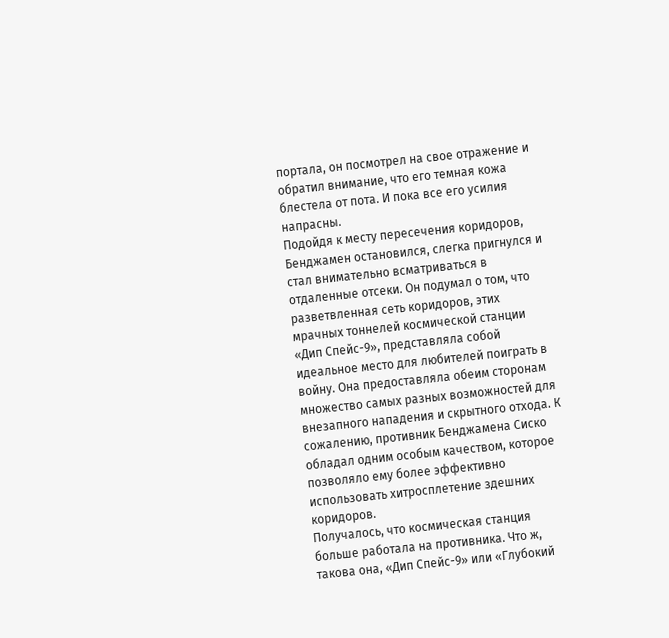портала, он посмотрел на свое отражение и обратил внимание, что его темная кожа блестела от пота. И пока все его усилия напрасны.
Подойдя к месту пересечения коридоров, Бенджамен остановился, слегка пригнулся и стал внимательно всматриваться в отдаленные отсеки. Он подумал о том, что разветвленная сеть коридоров, этих мрачных тоннелей космической станции «Дип Спейс-9», представляла собой идеальное место для любителей поиграть в войну. Она предоставляла обеим сторонам множество самых разных возможностей для внезапного нападения и скрытного отхода. К сожалению, противник Бенджамена Сиско обладал одним особым качеством, которое позволяло ему более эффективно использовать хитросплетение здешних коридоров.
Получалось, что космическая станция больше работала на противника. Что ж, такова она, «Дип Спейс-9» или «Глубокий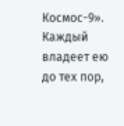Космос-9». Каждый владеет ею до тех пор,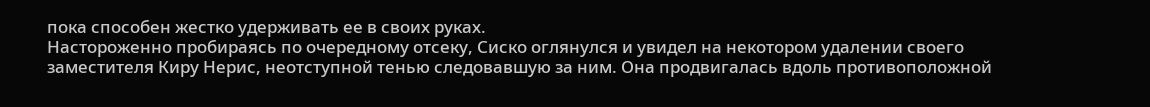пока способен жестко удерживать ее в своих руках.
Настороженно пробираясь по очередному отсеку, Сиско оглянулся и увидел на некотором удалении своего заместителя Киру Нерис, неотступной тенью следовавшую за ним. Она продвигалась вдоль противоположной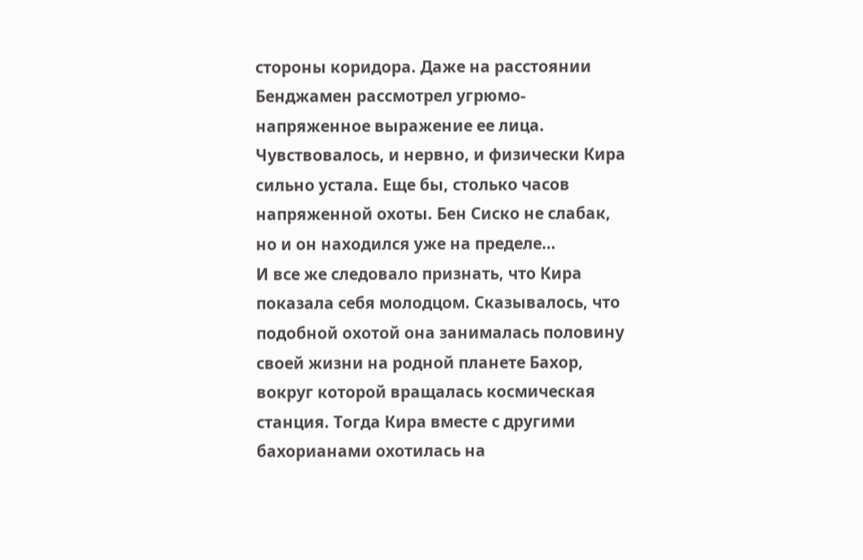стороны коридора. Даже на расстоянии Бенджамен рассмотрел угрюмо-напряженное выражение ее лица. Чувствовалось, и нервно, и физически Кира сильно устала. Еще бы, столько часов напряженной охоты. Бен Сиско не слабак, но и он находился уже на пределе…
И все же следовало признать, что Кира показала себя молодцом. Сказывалось, что подобной охотой она занималась половину своей жизни на родной планете Бахор, вокруг которой вращалась космическая станция. Тогда Кира вместе с другими бахорианами охотилась на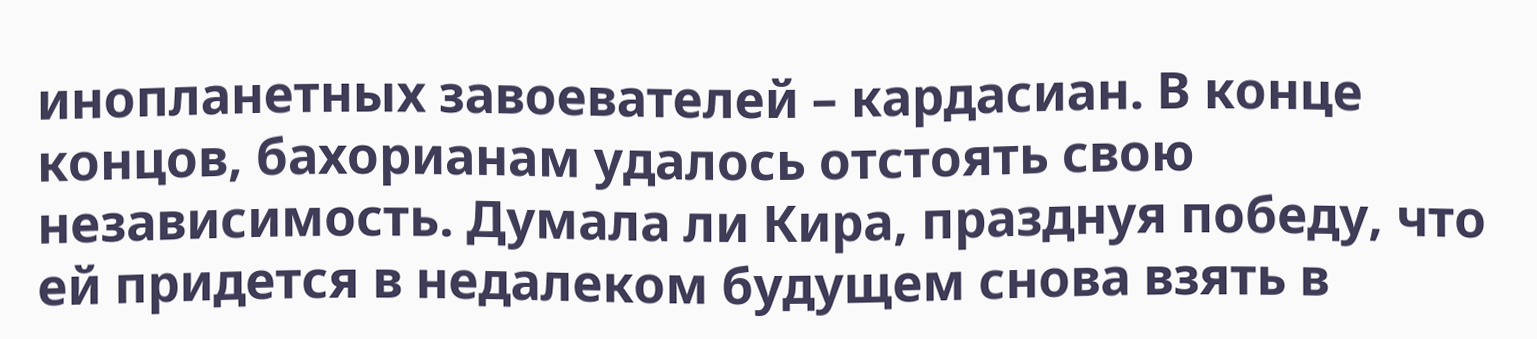инопланетных завоевателей – кардасиан. В конце концов, бахорианам удалось отстоять свою независимость. Думала ли Кира, празднуя победу, что ей придется в недалеком будущем снова взять в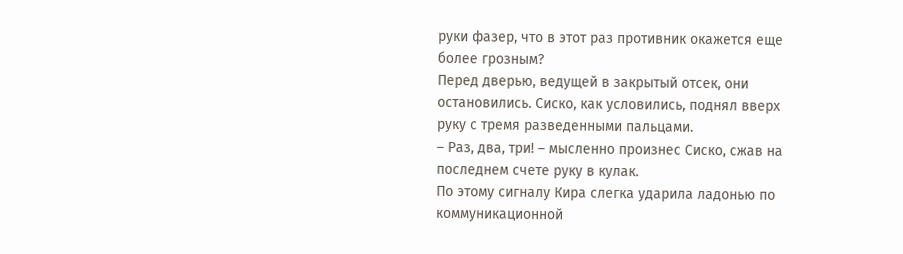руки фазер, что в этот раз противник окажется еще более грозным?
Перед дверью, ведущей в закрытый отсек, они остановились. Сиско, как условились, поднял вверх руку с тремя разведенными пальцами.
– Раз, два, три! – мысленно произнес Сиско, сжав на последнем счете руку в кулак.
По этому сигналу Кира слегка ударила ладонью по коммуникационной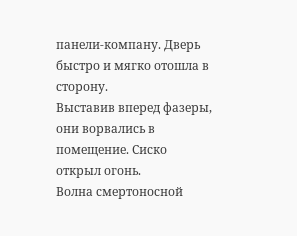панели-компану. Дверь быстро и мягко отошла в сторону.
Выставив вперед фазеры, они ворвались в помещение. Сиско открыл огонь.
Волна смертоносной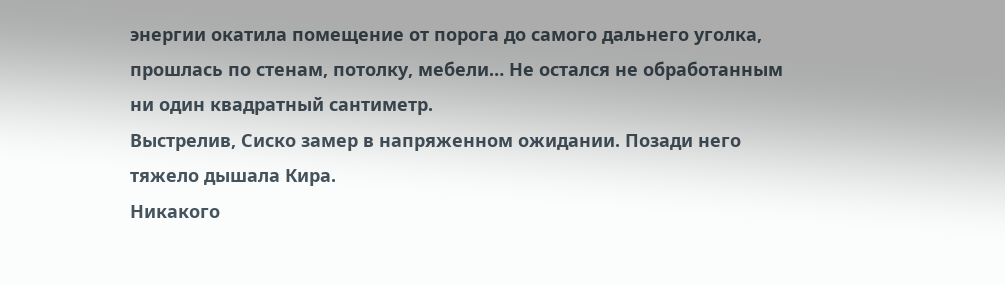энергии окатила помещение от порога до самого дальнего уголка, прошлась по стенам, потолку, мебели… Не остался не обработанным ни один квадратный сантиметр.
Выстрелив, Сиско замер в напряженном ожидании. Позади него тяжело дышала Кира.
Никакого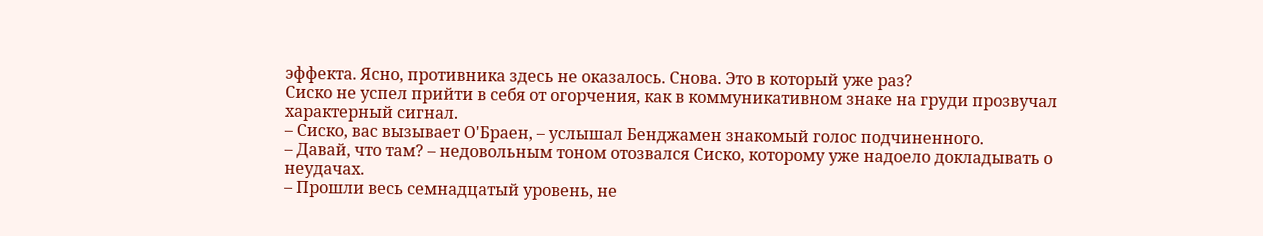эффекта. Ясно, противника здесь не оказалось. Снова. Это в который уже раз?
Сиско не успел прийти в себя от огорчения, как в коммуникативном знаке на груди прозвучал характерный сигнал.
– Сиско, вас вызывает О'Браен, – услышал Бенджамен знакомый голос подчиненного.
– Давай, что там? – недовольным тоном отозвался Сиско, которому уже надоело докладывать о неудачах.
– Прошли весь семнадцатый уровень, не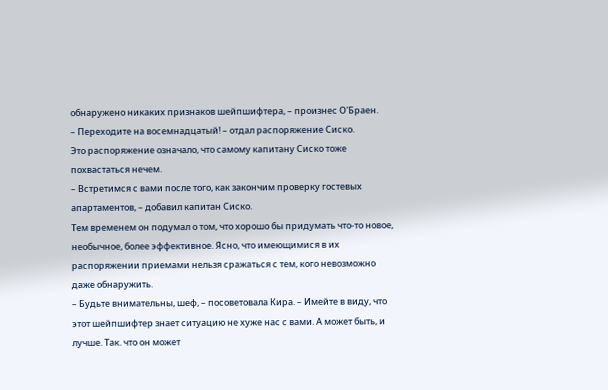обнаружено никаких признаков шейпшифтера, – произнес О'Браен.
– Переходите на восемнадцатый! – отдал распоряжение Сиско.
Это распоряжение означало, что самому капитану Сиско тоже похвастаться нечем.
– Встретимся с вами после того, как закончим проверку гостевых апартаментов, – добавил капитан Сиско.
Тем временем он подумал о том, что хорошо бы придумать что-то новое, необычное, более эффективное. Ясно, что имеющимися в их распоряжении приемами нельзя сражаться с тем, кого невозможно даже обнаружить.
– Будьте внимательны, шеф, – посоветовала Кира. – Имейте в виду, что этот шейпшифтер знает ситуацию не хуже нас с вами. А может быть, и лучше. Так. что он может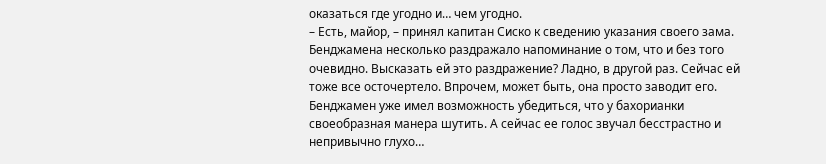оказаться где угодно и… чем угодно.
– Есть, майор, – принял капитан Сиско к сведению указания своего зама.
Бенджамена несколько раздражало напоминание о том, что и без того очевидно. Высказать ей это раздражение? Ладно, в другой раз. Сейчас ей тоже все осточертело. Впрочем, может быть, она просто заводит его. Бенджамен уже имел возможность убедиться, что у бахорианки своеобразная манера шутить. А сейчас ее голос звучал бесстрастно и непривычно глухо…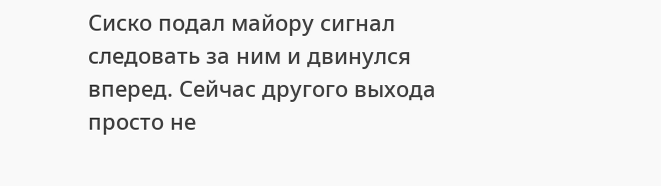Сиско подал майору сигнал следовать за ним и двинулся вперед. Сейчас другого выхода просто не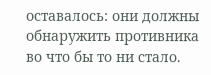оставалось: они должны обнаружить противника во что бы то ни стало.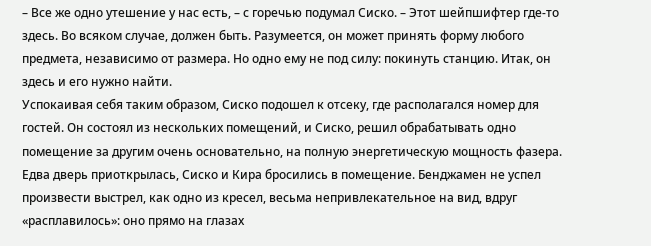– Все же одно утешение у нас есть, – с горечью подумал Сиско. – Этот шейпшифтер где-то здесь. Во всяком случае, должен быть. Разумеется, он может принять форму любого предмета, независимо от размера. Но одно ему не под силу: покинуть станцию. Итак, он здесь и его нужно найти.
Успокаивая себя таким образом, Сиско подошел к отсеку, где располагался номер для гостей. Он состоял из нескольких помещений, и Сиско, решил обрабатывать одно помещение за другим очень основательно, на полную энергетическую мощность фазера.
Едва дверь приоткрылась, Сиско и Кира бросились в помещение. Бенджамен не успел произвести выстрел, как одно из кресел, весьма непривлекательное на вид, вдруг «расплавилось»: оно прямо на глазах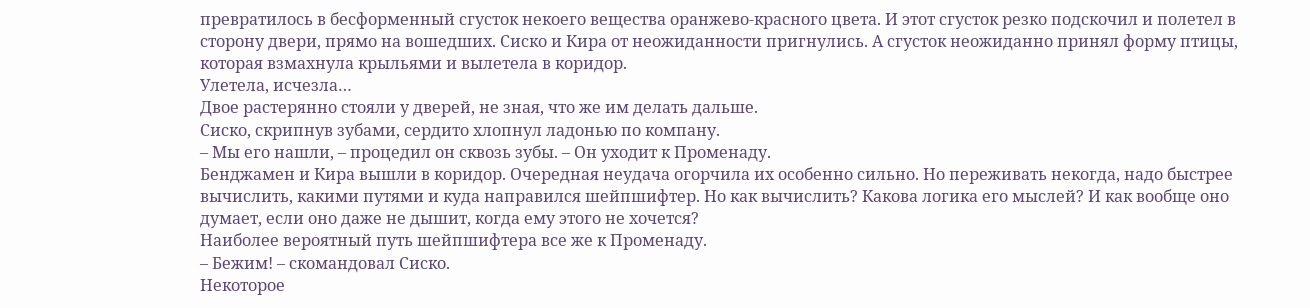превратилось в бесформенный сгусток некоего вещества оранжево-красного цвета. И этот сгусток резко подскочил и полетел в сторону двери, прямо на вошедших. Сиско и Кира от неожиданности пригнулись. А сгусток неожиданно принял форму птицы, которая взмахнула крыльями и вылетела в коридор.
Улетела, исчезла…
Двое растерянно стояли у дверей, не зная, что же им делать дальше.
Сиско, скрипнув зубами, сердито хлопнул ладонью по компану.
– Мы его нашли, – процедил он сквозь зубы. – Он уходит к Променаду.
Бенджамен и Кира вышли в коридор. Очередная неудача огорчила их особенно сильно. Но переживать некогда, надо быстрее вычислить, какими путями и куда направился шейпшифтер. Но как вычислить? Какова логика его мыслей? И как вообще оно думает, если оно даже не дышит, когда ему этого не хочется?
Наиболее вероятный путь шейпшифтера все же к Променаду.
– Бежим! – скомандовал Сиско.
Некоторое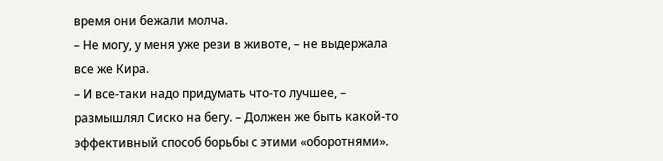время они бежали молча.
– Не могу, у меня уже рези в животе, – не выдержала все же Кира.
– И все-таки надо придумать что-то лучшее, – размышлял Сиско на бегу. – Должен же быть какой-то эффективный способ борьбы с этими «оборотнями».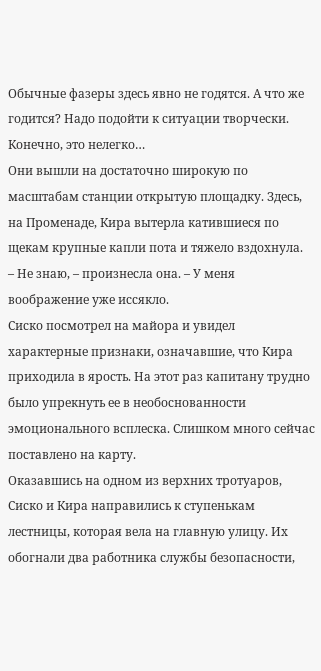Обычные фазеры здесь явно не годятся. А что же годится? Надо подойти к ситуации творчески. Конечно, это нелегко…
Они вышли на достаточно широкую по масштабам станции открытую площадку. Здесь, на Променаде, Кира вытерла катившиеся по щекам крупные капли пота и тяжело вздохнула.
– Не знаю, – произнесла она. – У меня воображение уже иссякло.
Сиско посмотрел на майора и увидел характерные признаки, означавшие, что Кира приходила в ярость. На этот раз капитану трудно было упрекнуть ее в необоснованности эмоционального всплеска. Слишком много сейчас поставлено на карту.
Оказавшись на одном из верхних тротуаров, Сиско и Кира направились к ступенькам лестницы, которая вела на главную улицу. Их обогнали два работника службы безопасности,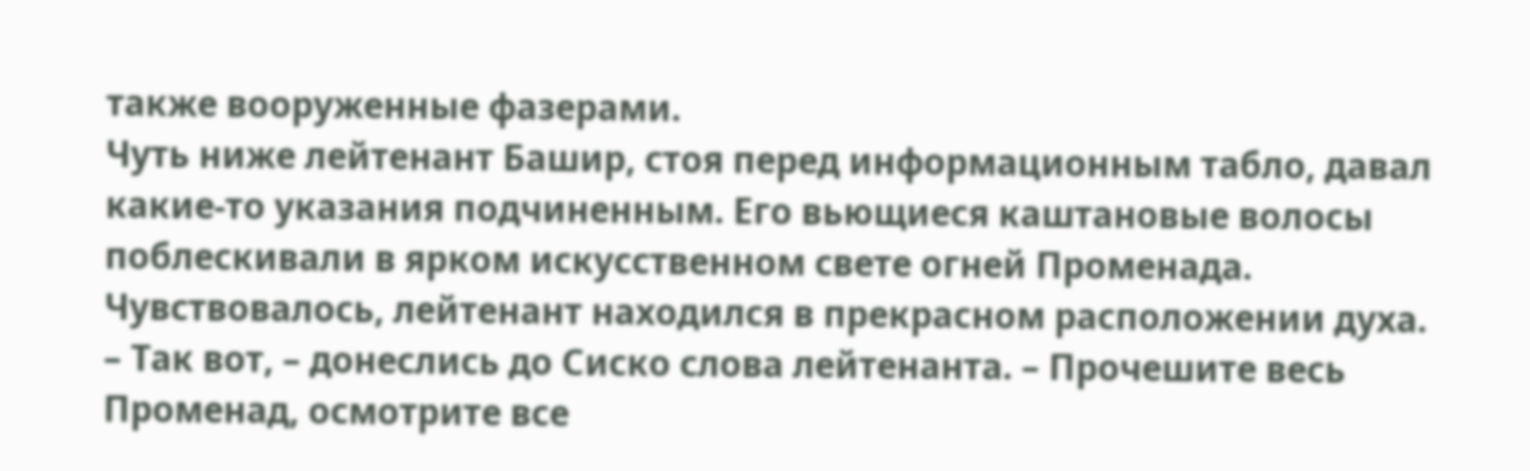также вооруженные фазерами.
Чуть ниже лейтенант Башир, стоя перед информационным табло, давал какие-то указания подчиненным. Его вьющиеся каштановые волосы поблескивали в ярком искусственном свете огней Променада. Чувствовалось, лейтенант находился в прекрасном расположении духа.
– Так вот, – донеслись до Сиско слова лейтенанта. – Прочешите весь Променад, осмотрите все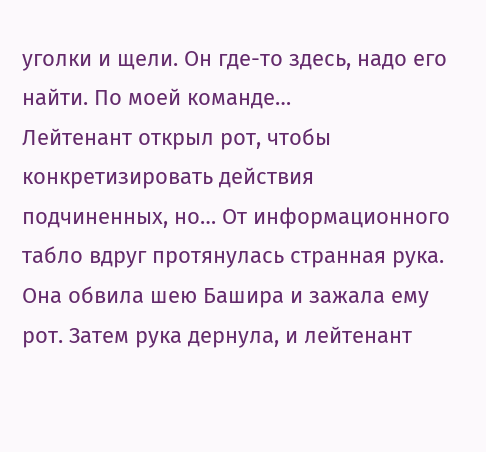уголки и щели. Он где-то здесь, надо его найти. По моей команде…
Лейтенант открыл рот, чтобы конкретизировать действия подчиненных, но… От информационного табло вдруг протянулась странная рука. Она обвила шею Башира и зажала ему рот. Затем рука дернула, и лейтенант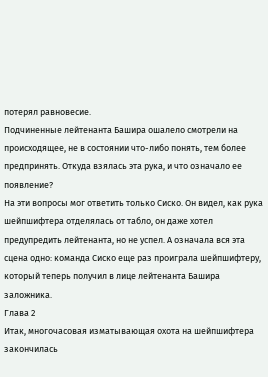потерял равновесие.
Подчиненные лейтенанта Башира ошалело смотрели на происходящее, не в состоянии что-либо понять, тем более предпринять. Откуда взялась эта рука, и что означало ее появление?
На эти вопросы мог ответить только Сиско. Он видел, как рука шейпшифтера отделялась от табло, он даже хотел предупредить лейтенанта, но не успел. А означала вся эта сцена одно: команда Сиско еще раз проиграла шейпшифтеру, который теперь получил в лице лейтенанта Башира заложника.
Глава 2
Итак, многочасовая изматывающая охота на шейпшифтера закончилась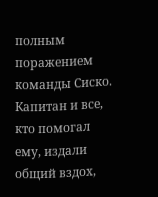полным поражением команды Сиско. Капитан и все, кто помогал ему, издали общий вздох,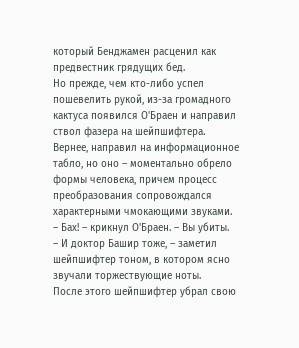который Бенджамен расценил как предвестник грядущих бед.
Но прежде, чем кто-либо успел пошевелить рукой, из-за громадного кактуса появился О'Браен и направил ствол фазера на шейпшифтера. Вернее, направил на информационное табло, но оно – моментально обрело формы человека, причем процесс преобразования сопровождался характерными чмокающими звуками.
– Бах! – крикнул О'Браен. – Вы убиты.
– И доктор Башир тоже, – заметил шейпшифтер тоном, в котором ясно звучали торжествующие ноты.
После этого шейпшифтер убрал свою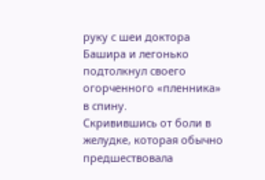руку с шеи доктора Башира и легонько подтолкнул своего огорченного «пленника» в спину.
Скривившись от боли в желудке, которая обычно предшествовала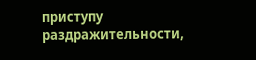приступу раздражительности,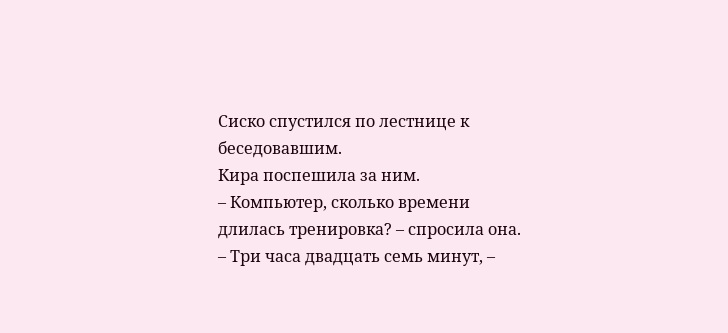Сиско спустился по лестнице к беседовавшим.
Кира поспешила за ним.
– Компьютер, сколько времени длилась тренировка? – спросила она.
– Три часа двадцать семь минут, –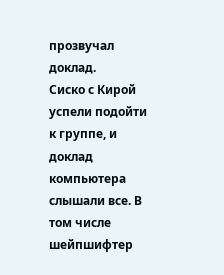прозвучал доклад.
Сиско с Кирой успели подойти к группе, и доклад компьютера слышали все. В том числе шейпшифтер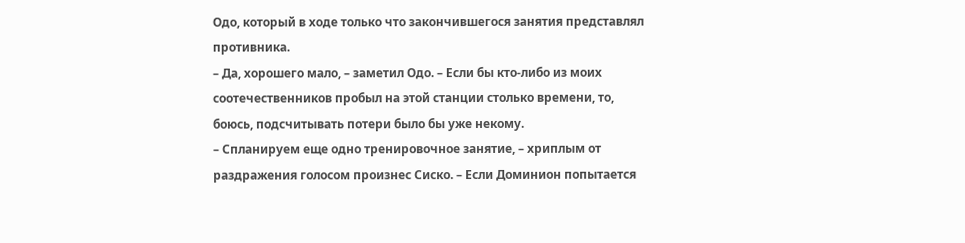Одо, который в ходе только что закончившегося занятия представлял противника.
– Да, хорошего мало, – заметил Одо. – Если бы кто-либо из моих соотечественников пробыл на этой станции столько времени, то, боюсь, подсчитывать потери было бы уже некому.
– Спланируем еще одно тренировочное занятие, – хриплым от раздражения голосом произнес Сиско. – Если Доминион попытается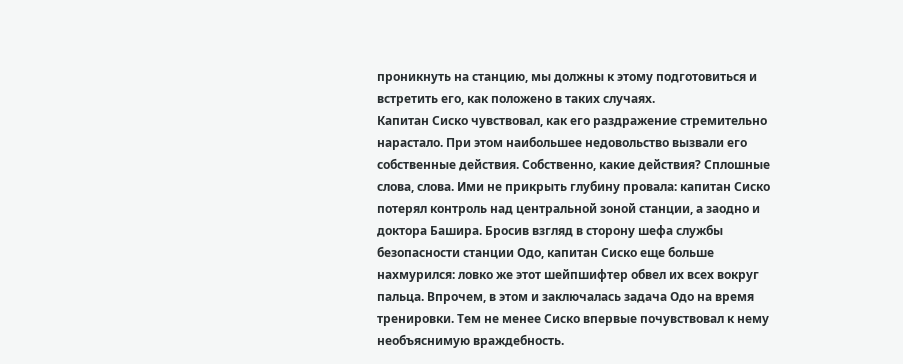проникнуть на станцию, мы должны к этому подготовиться и встретить его, как положено в таких случаях.
Капитан Сиско чувствовал, как его раздражение стремительно нарастало. При этом наибольшее недовольство вызвали его собственные действия. Собственно, какие действия? Сплошные слова, слова. Ими не прикрыть глубину провала: капитан Сиско потерял контроль над центральной зоной станции, а заодно и доктора Башира. Бросив взгляд в сторону шефа службы безопасности станции Одо, капитан Сиско еще больше нахмурился: ловко же этот шейпшифтер обвел их всех вокруг пальца. Впрочем, в этом и заключалась задача Одо на время тренировки. Тем не менее Сиско впервые почувствовал к нему необъяснимую враждебность.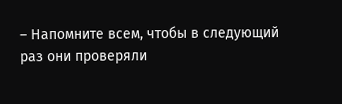– Напомните всем, чтобы в следующий раз они проверяли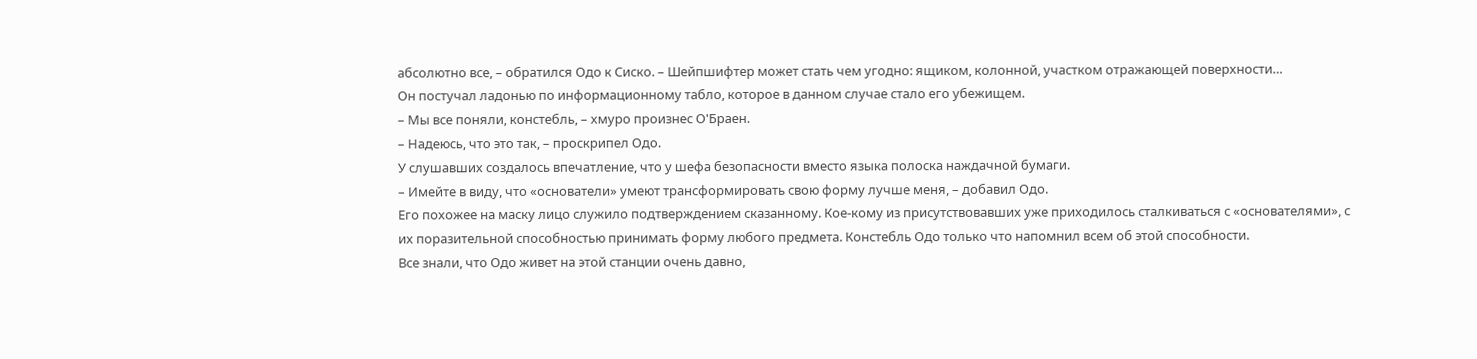абсолютно все, – обратился Одо к Сиско. – Шейпшифтер может стать чем угодно: ящиком, колонной, участком отражающей поверхности…
Он постучал ладонью по информационному табло, которое в данном случае стало его убежищем.
– Мы все поняли, констебль, – хмуро произнес О'Браен.
– Надеюсь, что это так, – проскрипел Одо.
У слушавших создалось впечатление, что у шефа безопасности вместо языка полоска наждачной бумаги.
– Имейте в виду, что «основатели» умеют трансформировать свою форму лучше меня, – добавил Одо.
Его похожее на маску лицо служило подтверждением сказанному. Кое-кому из присутствовавших уже приходилось сталкиваться с «основателями», с их поразительной способностью принимать форму любого предмета. Констебль Одо только что напомнил всем об этой способности.
Все знали, что Одо живет на этой станции очень давно,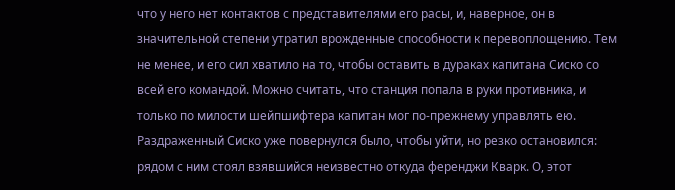что у него нет контактов с представителями его расы, и, наверное, он в значительной степени утратил врожденные способности к перевоплощению. Тем не менее, и его сил хватило на то, чтобы оставить в дураках капитана Сиско со всей его командой. Можно считать, что станция попала в руки противника, и только по милости шейпшифтера капитан мог по-прежнему управлять ею.
Раздраженный Сиско уже повернулся было, чтобы уйти, но резко остановился: рядом с ним стоял взявшийся неизвестно откуда ференджи Кварк. О, этот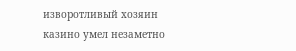изворотливый хозяин казино умел незаметно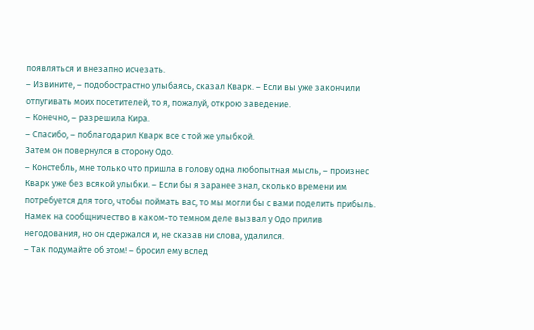появляться и внезапно исчезать.
– Извините, – подобострастно улыбаясь, сказал Кварк. – Если вы уже закончили отпугивать моих посетителей, то я, пожалуй, открою заведение.
– Конечно, – разрешила Кира.
– Спасибо, – поблагодарил Кварк все с той же улыбкой.
Затем он повернулся в сторону Одо.
– Констебль, мне только что пришла в голову одна любопытная мысль, – произнес Кварк уже без всякой улыбки. – Если бы я заранее знал, сколько времени им потребуется для того, чтобы поймать вас, то мы могли бы с вами поделить прибыль.
Намек на сообщничество в каком-то темном деле вызвал у Одо прилив негодования, но он сдержался и, не сказав ни слова, удалился.
– Так подумайте об этом! – бросил ему вслед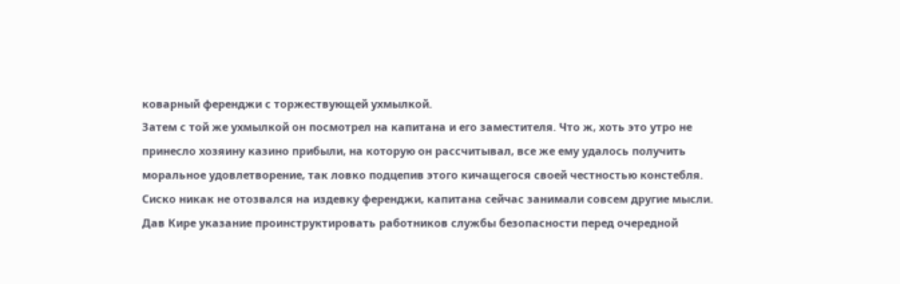коварный ференджи с торжествующей ухмылкой.
Затем с той же ухмылкой он посмотрел на капитана и его заместителя. Что ж, хоть это утро не принесло хозяину казино прибыли, на которую он рассчитывал, все же ему удалось получить моральное удовлетворение, так ловко подцепив этого кичащегося своей честностью констебля.
Сиско никак не отозвался на издевку ференджи, капитана сейчас занимали совсем другие мысли. Дав Кире указание проинструктировать работников службы безопасности перед очередной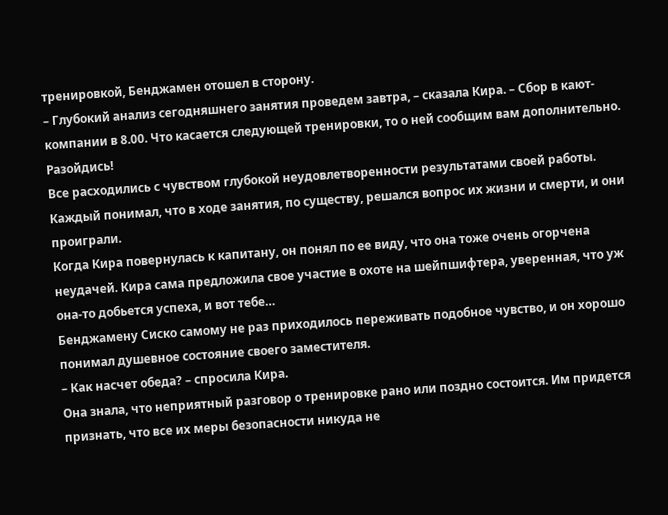тренировкой, Бенджамен отошел в сторону.
– Глубокий анализ сегодняшнего занятия проведем завтра, – сказала Кира. – Сбор в кают-компании в 8.00. Что касается следующей тренировки, то о ней сообщим вам дополнительно. Разойдись!
Все расходились с чувством глубокой неудовлетворенности результатами своей работы. Каждый понимал, что в ходе занятия, по существу, решался вопрос их жизни и смерти, и они проиграли.
Когда Кира повернулась к капитану, он понял по ее виду, что она тоже очень огорчена неудачей. Кира сама предложила свое участие в охоте на шейпшифтера, уверенная, что уж она-то добьется успеха, и вот тебе…
Бенджамену Сиско самому не раз приходилось переживать подобное чувство, и он хорошо понимал душевное состояние своего заместителя.
– Как насчет обеда? – спросила Кира.
Она знала, что неприятный разговор о тренировке рано или поздно состоится. Им придется признать, что все их меры безопасности никуда не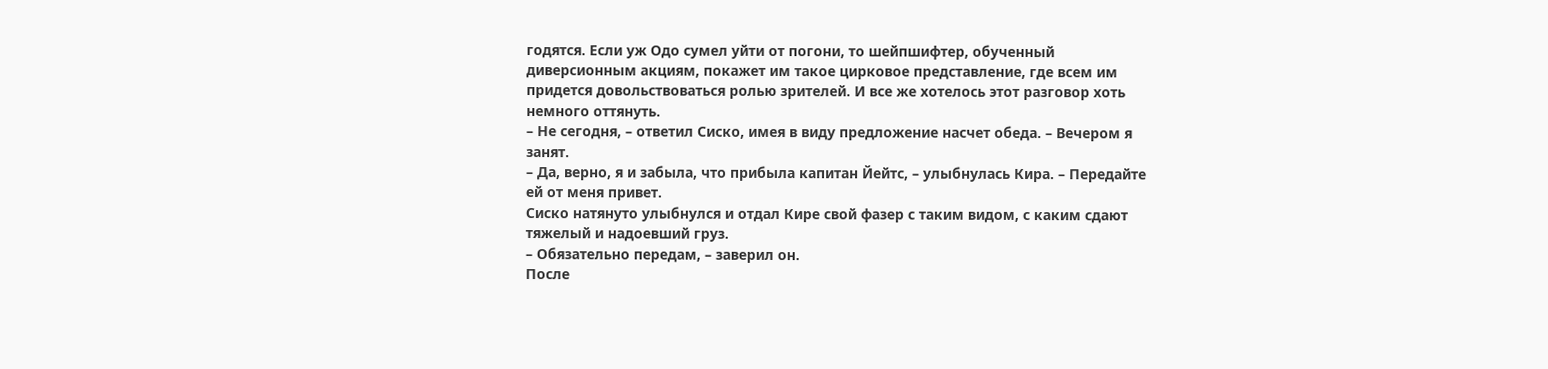годятся. Если уж Одо сумел уйти от погони, то шейпшифтер, обученный диверсионным акциям, покажет им такое цирковое представление, где всем им придется довольствоваться ролью зрителей. И все же хотелось этот разговор хоть немного оттянуть.
– Не сегодня, – ответил Сиско, имея в виду предложение насчет обеда. – Вечером я занят.
– Да, верно, я и забыла, что прибыла капитан Йейтс, – улыбнулась Кира. – Передайте ей от меня привет.
Сиско натянуто улыбнулся и отдал Кире свой фазер с таким видом, с каким сдают тяжелый и надоевший груз.
– Обязательно передам, – заверил он.
После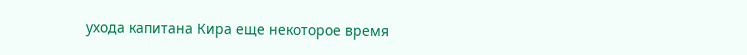ухода капитана Кира еще некоторое время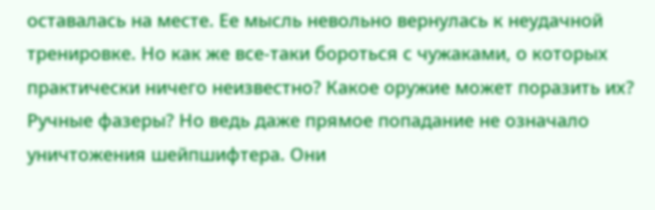оставалась на месте. Ее мысль невольно вернулась к неудачной тренировке. Но как же все-таки бороться с чужаками, о которых практически ничего неизвестно? Какое оружие может поразить их? Ручные фазеры? Но ведь даже прямое попадание не означало уничтожения шейпшифтера. Они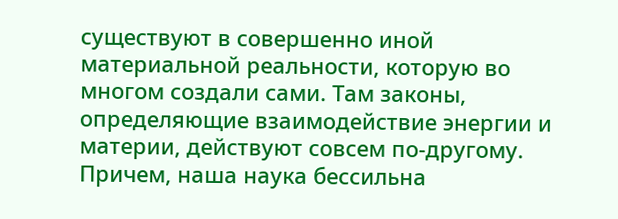существуют в совершенно иной материальной реальности, которую во многом создали сами. Там законы, определяющие взаимодействие энергии и материи, действуют совсем по-другому. Причем, наша наука бессильна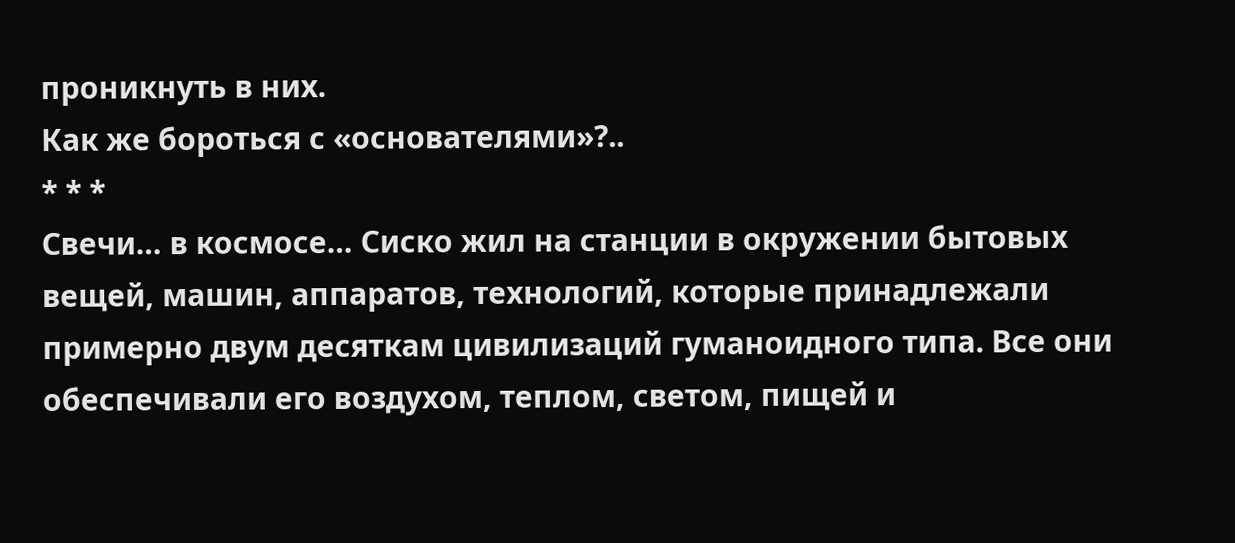проникнуть в них.
Как же бороться с «основателями»?..
* * *
Свечи… в космосе… Сиско жил на станции в окружении бытовых вещей, машин, аппаратов, технологий, которые принадлежали примерно двум десяткам цивилизаций гуманоидного типа. Все они обеспечивали его воздухом, теплом, светом, пищей и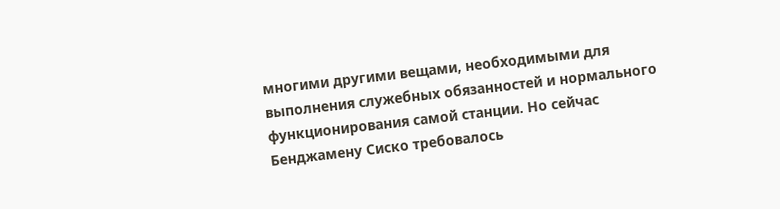многими другими вещами, необходимыми для выполнения служебных обязанностей и нормального функционирования самой станции. Но сейчас Бенджамену Сиско требовалось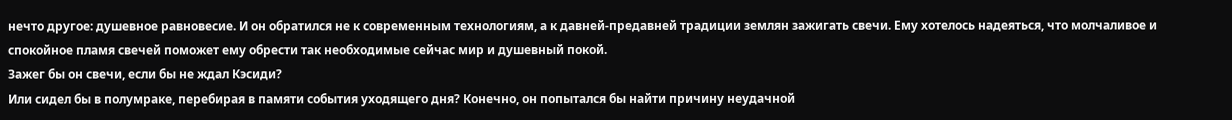нечто другое: душевное равновесие. И он обратился не к современным технологиям, а к давней-предавней традиции землян зажигать свечи. Ему хотелось надеяться, что молчаливое и спокойное пламя свечей поможет ему обрести так необходимые сейчас мир и душевный покой.
Зажег бы он свечи, если бы не ждал Кэсиди?
Или сидел бы в полумраке, перебирая в памяти события уходящего дня? Конечно, он попытался бы найти причину неудачной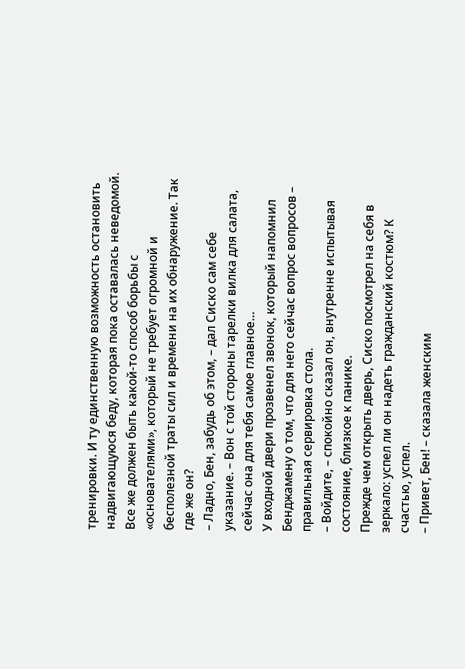тренировки. И ту единственную возможность остановить надвигающуюся беду, которая пока оставалась неведомой. Все же должен быть какой-то способ борьбы с «основателями», который не требует огромной и бесполезной траты сил и времени на их обнаружение. Так где же он?
– Ладно, Бен, забудь об этом, – дал Сиско сам себе указание. – Вон с той стороны тарелки вилка для салата, сейчас она для тебя самое главное…
У входной двери прозвенел звонок, который напомнил Бенджамену о том, что для него сейчас вопрос вопросов – правильная сервировка стола.
– Войдите, – спокойно сказал он, внутренне испытывая состояние, близкое к панике.
Прежде чем открыть дверь, Сиско посмотрел на себя в зеркало: успел ли он надеть гражданский костюм? К счастью, успел.
– Привет, Бен! – сказала женским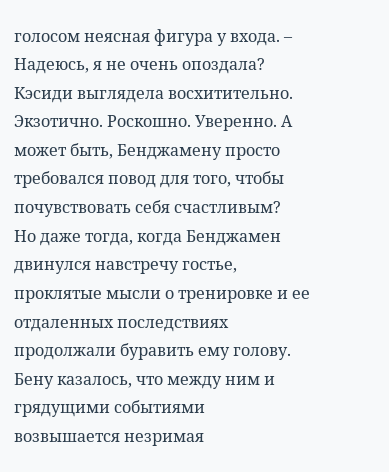голосом неясная фигура у входа. – Надеюсь, я не очень опоздала?
Кэсиди выглядела восхитительно. Экзотично. Роскошно. Уверенно. А может быть, Бенджамену просто требовался повод для того, чтобы почувствовать себя счастливым?
Но даже тогда, когда Бенджамен двинулся навстречу гостье, проклятые мысли о тренировке и ее отдаленных последствиях продолжали буравить ему голову.
Бену казалось, что между ним и грядущими событиями возвышается незримая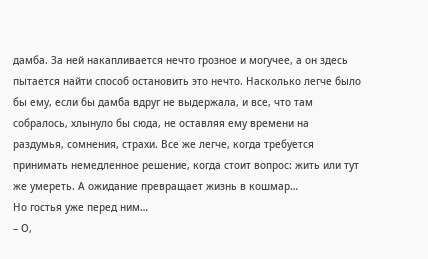дамба. За ней накапливается нечто грозное и могучее, а он здесь пытается найти способ остановить это нечто. Насколько легче было бы ему, если бы дамба вдруг не выдержала, и все, что там собралось, хлынуло бы сюда, не оставляя ему времени на раздумья, сомнения, страхи. Все же легче, когда требуется принимать немедленное решение, когда стоит вопрос: жить или тут же умереть. А ожидание превращает жизнь в кошмар…
Но гостья уже перед ним…
– О,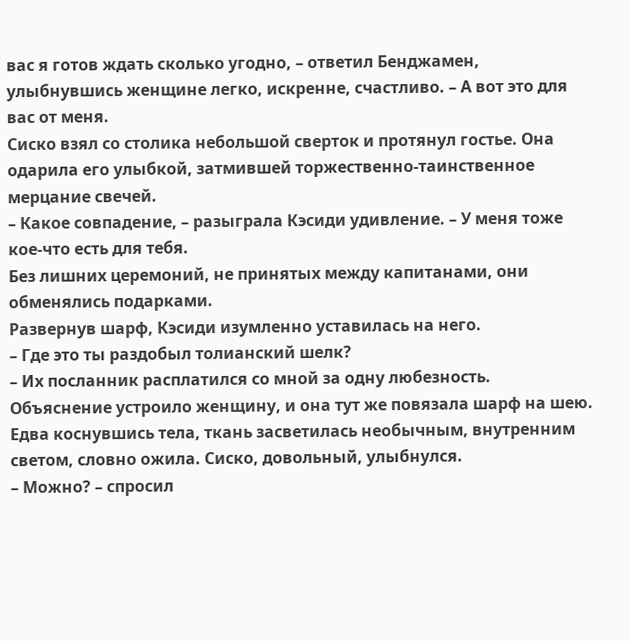вас я готов ждать сколько угодно, – ответил Бенджамен, улыбнувшись женщине легко, искренне, счастливо. – А вот это для вас от меня.
Сиско взял со столика небольшой сверток и протянул гостье. Она одарила его улыбкой, затмившей торжественно-таинственное мерцание свечей.
– Какое совпадение, – разыграла Кэсиди удивление. – У меня тоже кое-что есть для тебя.
Без лишних церемоний, не принятых между капитанами, они обменялись подарками.
Развернув шарф, Кэсиди изумленно уставилась на него.
– Где это ты раздобыл толианский шелк?
– Их посланник расплатился со мной за одну любезность.
Объяснение устроило женщину, и она тут же повязала шарф на шею. Едва коснувшись тела, ткань засветилась необычным, внутренним светом, словно ожила. Сиско, довольный, улыбнулся.
– Можно? – спросил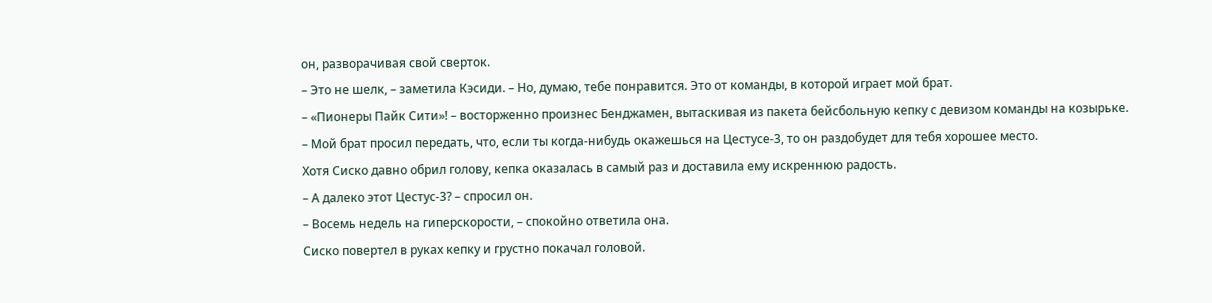он, разворачивая свой сверток.
– Это не шелк, – заметила Кэсиди. – Но, думаю, тебе понравится. Это от команды, в которой играет мой брат.
– «Пионеры Пайк Сити»! – восторженно произнес Бенджамен, вытаскивая из пакета бейсбольную кепку с девизом команды на козырьке.
– Мой брат просил передать, что, если ты когда-нибудь окажешься на Цестусе-3, то он раздобудет для тебя хорошее место.
Хотя Сиско давно обрил голову, кепка оказалась в самый раз и доставила ему искреннюю радость.
– А далеко этот Цестус-3? – спросил он.
– Восемь недель на гиперскорости, – спокойно ответила она.
Сиско повертел в руках кепку и грустно покачал головой.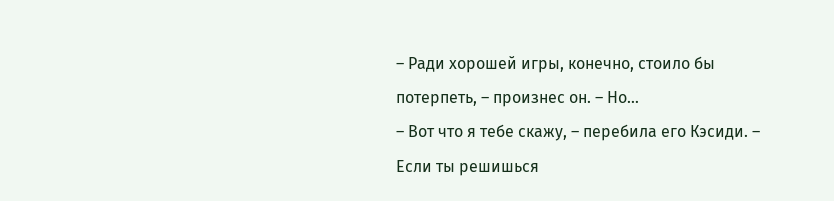– Ради хорошей игры, конечно, стоило бы потерпеть, – произнес он. – Но…
– Вот что я тебе скажу, – перебила его Кэсиди. – Если ты решишься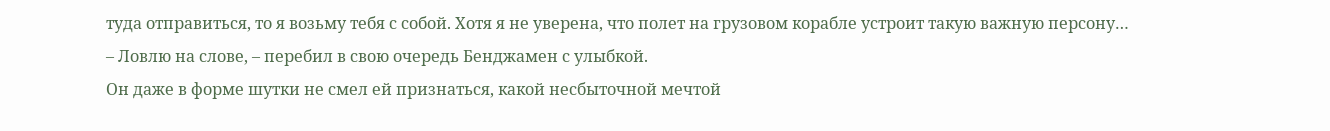туда отправиться, то я возьму тебя с собой. Хотя я не уверена, что полет на грузовом корабле устроит такую важную персону…
– Ловлю на слове, – перебил в свою очередь Бенджамен с улыбкой.
Он даже в форме шутки не смел ей признаться, какой несбыточной мечтой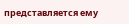представляется ему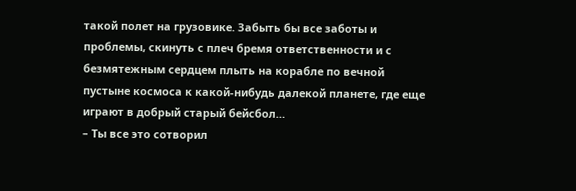такой полет на грузовике. Забыть бы все заботы и проблемы, скинуть с плеч бремя ответственности и с безмятежным сердцем плыть на корабле по вечной пустыне космоса к какой-нибудь далекой планете, где еще играют в добрый старый бейсбол…
– Ты все это сотворил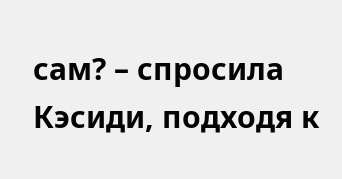сам? – спросила Кэсиди, подходя к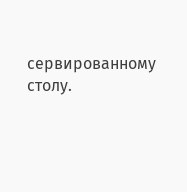сервированному столу.